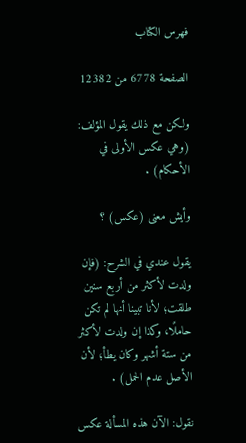فهرس الكتاب

الصفحة 6778 من 12382

ولكن مع ذلك يقول المؤلف: (وهي عكس الأولى في الأحكام) .

وأيش معنى (عكس) ؟

يقول عندي في الشرح: (فإن ولدت لأكثر من أربع سنين طلقت؛ لأنا تبينا أنها لم تكن حاملًا، وكذا إن ولدت لأكثر من ستة أشهر وكان يطأ؛ لأن الأصل عدم الحمل) .

نقول: الآن هذه المسألة عكس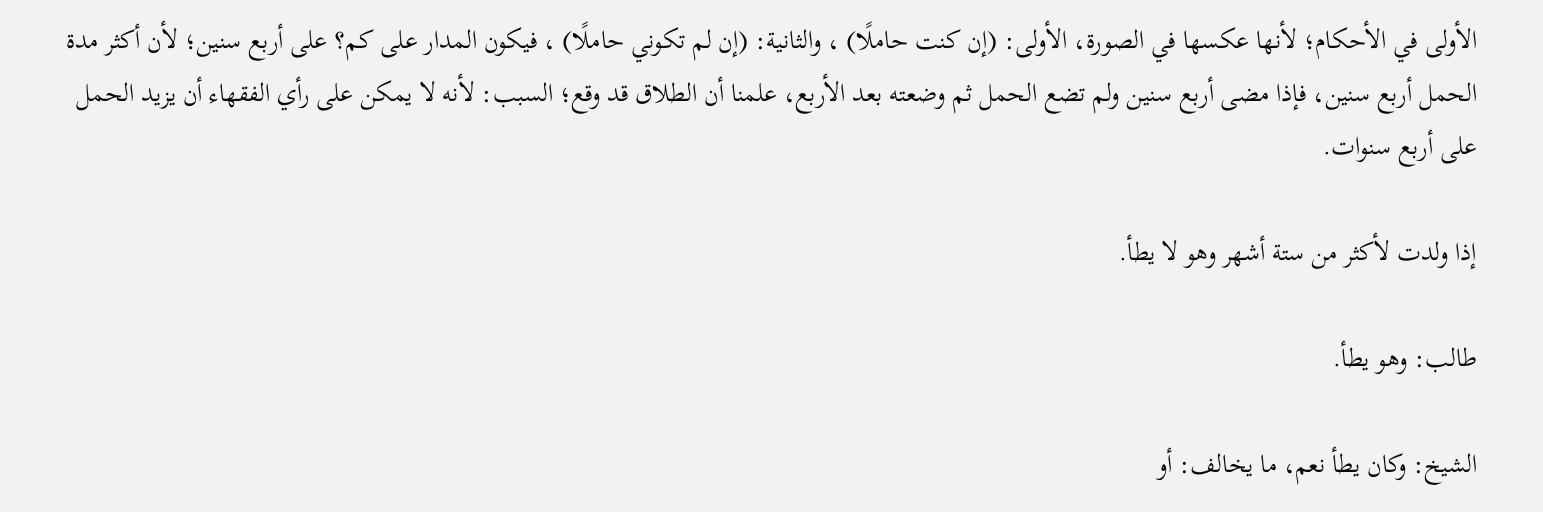الأولى في الأحكام؛ لأنها عكسها في الصورة، الأولى: (إن كنت حاملًا) ، والثانية: (إن لم تكوني حاملًا) ، فيكون المدار على كم؟ على أربع سنين؛ لأن أكثر مدة الحمل أربع سنين، فإذا مضى أربع سنين ولم تضع الحمل ثم وضعته بعد الأربع، علمنا أن الطلاق قد وقع؛ السبب: لأنه لا يمكن على رأي الفقهاء أن يزيد الحمل على أربع سنوات.

إذا ولدت لأكثر من ستة أشهر وهو لا يطأ.

طالب: وهو يطأ.

الشيخ: وكان يطأ نعم، ما يخالف: أو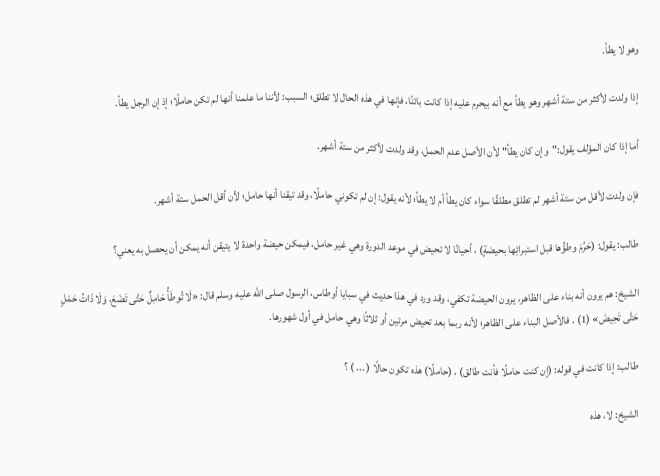وهو لا يطأ.

إذا ولدت لأكثر من ستة أشهر وهو يطأ مع أنه بيحرم عليه إذا كانت بائنًا، فإنها في هذه الحال لا تطلق؛ السبب: لأننا ما علمنا أنها لم تكن حاملًا؛ إذ إن الرجل يطأ.

أما إذا كان المؤلف يقول:"وإن كان يطأ"لأن الأصل عدم الحمل، وقد ولدت لأكثر من ستة أشهر.

فإن ولدت لأقل من ستة أشهر لم تطلق مطلقًا سواء كان يطأ أم لا يطأ؛ لأنه يقول: إن لم تكوني حاملًا، وقد تيقنا أنها حامل؛ لأن أقل الحمل ستة أشهر.

طالب: يقول: (حَرُمَ وطؤُها قبل استبرائِها بحيضةٍ) ، أحيانًا لا تحيض في موعد الدورة وهي غير حامل، فيمكن حيضة واحدة لا يتيقن أنه يمكن أن يحصل به يعني؟

الشيخ: هم يرون أنه بناء على الظاهر، يرون الحيضة تكفي، وقد ورد في هذا حديث في سبايا أوطاس، الرسول صلى الله عليه وسلم قال: «لَا تُوطَأُ حَامِلٌ حَتَّى تَضَعَ، وَلَا ذَاتُ حَمْلٍ حَتَّى تَحِيضَ» (1) . فالأصل البناء على الظاهر؛ لأنه ربما بعد تحيض مرتين أو ثلاثًا وهي حامل في أول شهورها.

طالب: إذا كانت في قوله: (إن كنت حاملًا فأنت طالق) ، (حاملًا) هذه تكون حالًا ( ... ) ؟

الشيخ: لا، هذه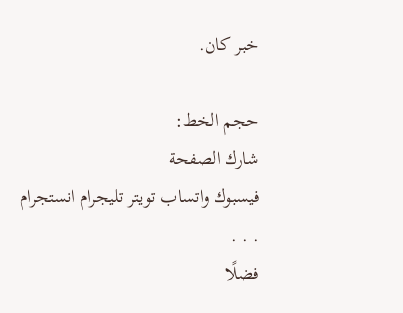خبر كان.

حجم الخط:
شارك الصفحة
فيسبوك واتساب تويتر تليجرام انستجرام
. . .
فضلًا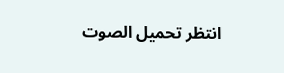انتظر تحميل الصوت